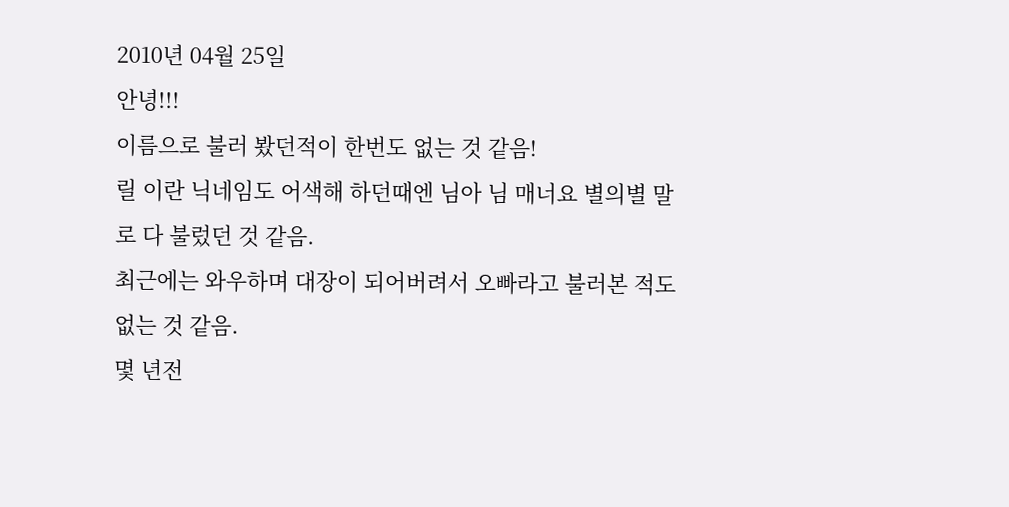2010년 04월 25일
안녕!!!
이름으로 불러 봤던적이 한번도 없는 것 같음!
릴 이란 닉네임도 어색해 하던때엔 님아 님 매너요 별의별 말로 다 불렀던 것 같음.
최근에는 와우하며 대장이 되어버려서 오빠라고 불러본 적도 없는 것 같음.
몇 년전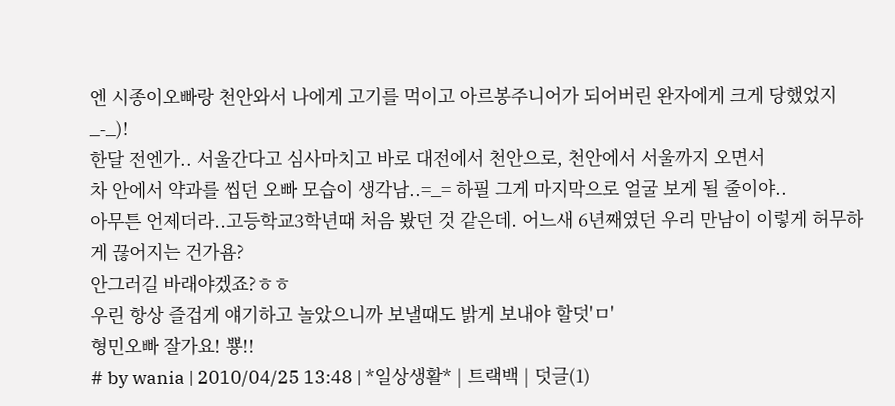엔 시종이오빠랑 천안와서 나에게 고기를 먹이고 아르봉주니어가 되어버린 완자에게 크게 당했었지_-_)!
한달 전엔가.. 서울간다고 심사마치고 바로 대전에서 천안으로, 천안에서 서울까지 오면서
차 안에서 약과를 씹던 오빠 모습이 생각남..=_= 하필 그게 마지막으로 얼굴 보게 될 줄이야..
아무튼 언제더라..고등학교3학년때 처음 봤던 것 같은데. 어느새 6년째였던 우리 만남이 이렇게 허무하게 끊어지는 건가욤?
안그러길 바래야겠죠?ㅎㅎ
우린 항상 즐겁게 얘기하고 놀았으니까 보낼때도 밝게 보내야 할덧'ㅁ'
형민오빠 잘가요! 뿅!!
# by wania | 2010/04/25 13:48 | *일상생활* | 트랙백 | 덧글(1)